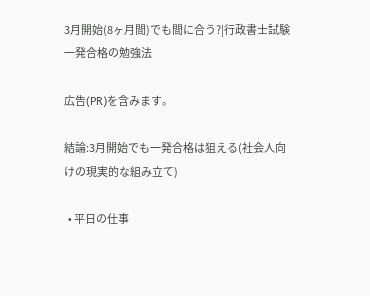3月開始(8ヶ月間)でも間に合う?|行政書士試験 一発合格の勉強法

広告(PR)を含みます。

結論:3月開始でも一発合格は狙える(社会人向けの現実的な組み立て)

  • 平日の仕事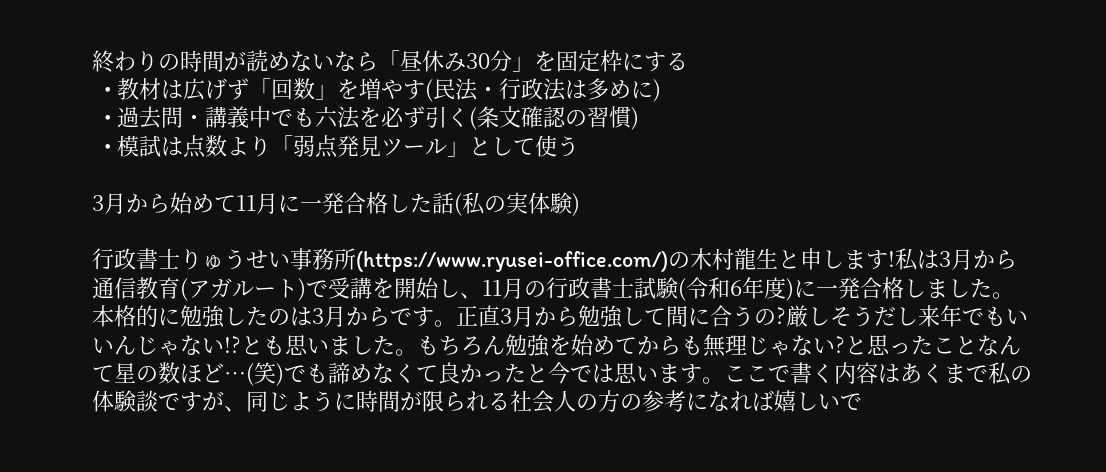終わりの時間が読めないなら「昼休み30分」を固定枠にする
  • 教材は広げず「回数」を増やす(民法・行政法は多めに)
  • 過去問・講義中でも六法を必ず引く(条文確認の習慣)
  • 模試は点数より「弱点発見ツール」として使う

3月から始めて11月に一発合格した話(私の実体験)

行政書士りゅうせい事務所(https://www.ryusei-office.com/)の木村龍生と申します!私は3月から通信教育(アガルート)で受講を開始し、11月の行政書士試験(令和6年度)に一発合格しました。
本格的に勉強したのは3月からです。正直3月から勉強して間に合うの?厳しそうだし来年でもいいんじゃない!?とも思いました。もちろん勉強を始めてからも無理じゃない?と思ったことなんて星の数ほど…(笑)でも諦めなくて良かったと今では思います。ここで書く内容はあくまで私の体験談ですが、同じように時間が限られる社会人の方の参考になれば嬉しいで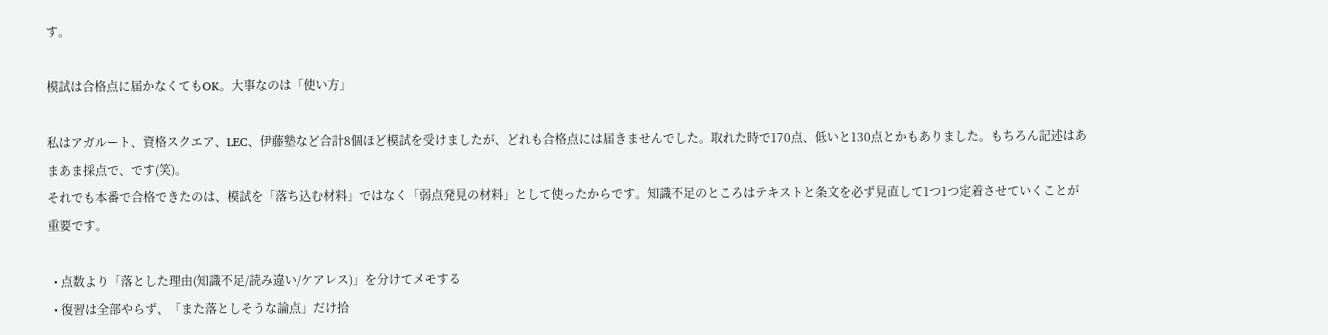す。

模試は合格点に届かなくてもOK。大事なのは「使い方」

私はアガルート、資格スクエア、LEC、伊藤塾など合計8個ほど模試を受けましたが、どれも合格点には届きませんでした。取れた時で170点、低いと130点とかもありました。もちろん記述はあまあま採点で、です(笑)。
それでも本番で合格できたのは、模試を「落ち込む材料」ではなく「弱点発見の材料」として使ったからです。知識不足のところはテキストと条文を必ず見直して1つ1つ定着させていくことが重要です。

  • 点数より「落とした理由(知識不足/読み違い/ケアレス)」を分けてメモする
  • 復習は全部やらず、「また落としそうな論点」だけ拾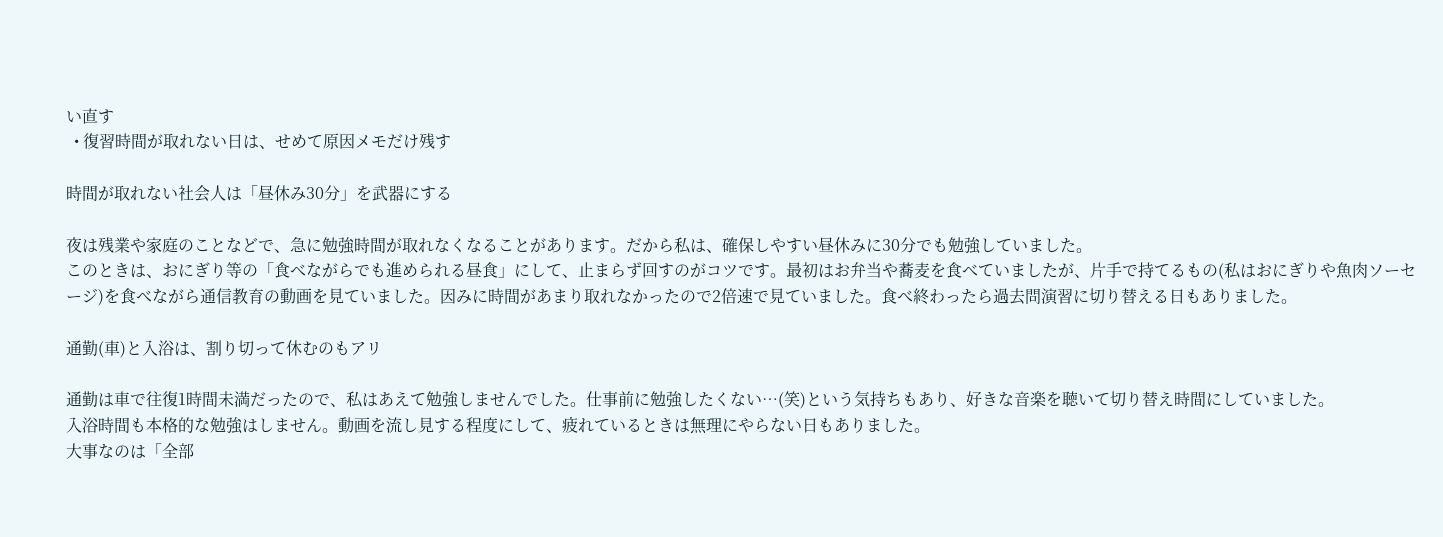い直す
  • 復習時間が取れない日は、せめて原因メモだけ残す

時間が取れない社会人は「昼休み30分」を武器にする

夜は残業や家庭のことなどで、急に勉強時間が取れなくなることがあります。だから私は、確保しやすい昼休みに30分でも勉強していました。
このときは、おにぎり等の「食べながらでも進められる昼食」にして、止まらず回すのがコツです。最初はお弁当や蕎麦を食べていましたが、片手で持てるもの(私はおにぎりや魚肉ソーセージ)を食べながら通信教育の動画を見ていました。因みに時間があまり取れなかったので2倍速で見ていました。食べ終わったら過去問演習に切り替える日もありました。

通勤(車)と入浴は、割り切って休むのもアリ

通勤は車で往復1時間未満だったので、私はあえて勉強しませんでした。仕事前に勉強したくない…(笑)という気持ちもあり、好きな音楽を聴いて切り替え時間にしていました。
入浴時間も本格的な勉強はしません。動画を流し見する程度にして、疲れているときは無理にやらない日もありました。
大事なのは「全部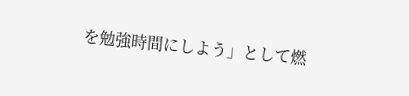を勉強時間にしよう」として燃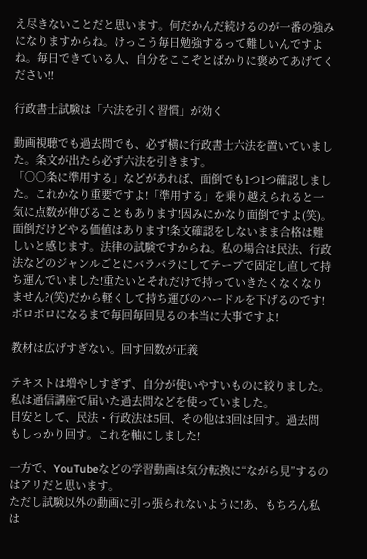え尽きないことだと思います。何だかんだ続けるのが一番の強みになりますからね。けっこう毎日勉強するって難しいんですよね。毎日できている人、自分をここぞとばかりに褒めてあげてください!!

行政書士試験は「六法を引く習慣」が効く

動画視聴でも過去問でも、必ず横に行政書士六法を置いていました。条文が出たら必ず六法を引きます。
「○○条に準用する」などがあれば、面倒でも1つ1つ確認しました。これかなり重要ですよ!「準用する」を乗り越えられると一気に点数が伸びることもあります!因みにかなり面倒ですよ(笑)。面倒だけどやる価値はあります!条文確認をしないまま合格は難しいと感じます。法律の試験ですからね。私の場合は民法、行政法などのジャンルごとにバラバラにしてテープで固定し直して持ち運んでいました!重たいとそれだけで持っていきたくなくなりません?(笑)だから軽くして持ち運びのハードルを下げるのです!ボロボロになるまで毎回毎回見るの本当に大事ですよ!

教材は広げすぎない。回す回数が正義

テキストは増やしすぎず、自分が使いやすいものに絞りました。私は通信講座で届いた過去問などを使っていました。
目安として、民法・行政法は5回、その他は3回は回す。過去問もしっかり回す。これを軸にしました!

一方で、YouTubeなどの学習動画は気分転換に“ながら見”するのはアリだと思います。
ただし試験以外の動画に引っ張られないように!あ、もちろん私は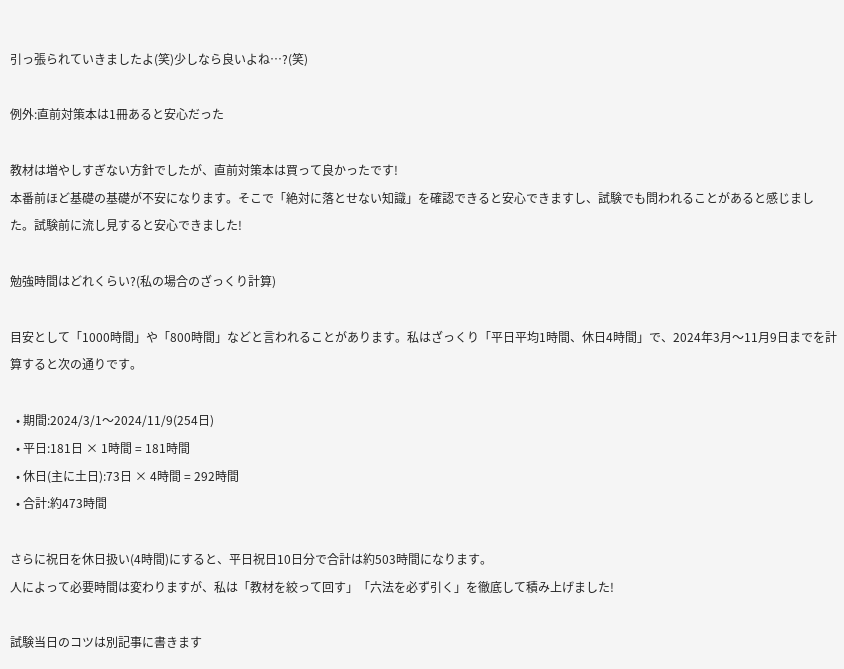引っ張られていきましたよ(笑)少しなら良いよね…?(笑)

例外:直前対策本は1冊あると安心だった

教材は増やしすぎない方針でしたが、直前対策本は買って良かったです!
本番前ほど基礎の基礎が不安になります。そこで「絶対に落とせない知識」を確認できると安心できますし、試験でも問われることがあると感じました。試験前に流し見すると安心できました!

勉強時間はどれくらい?(私の場合のざっくり計算)

目安として「1000時間」や「800時間」などと言われることがあります。私はざっくり「平日平均1時間、休日4時間」で、2024年3月〜11月9日までを計算すると次の通りです。

  • 期間:2024/3/1〜2024/11/9(254日)
  • 平日:181日 × 1時間 = 181時間
  • 休日(主に土日):73日 × 4時間 = 292時間
  • 合計:約473時間

さらに祝日を休日扱い(4時間)にすると、平日祝日10日分で合計は約503時間になります。
人によって必要時間は変わりますが、私は「教材を絞って回す」「六法を必ず引く」を徹底して積み上げました!

試験当日のコツは別記事に書きます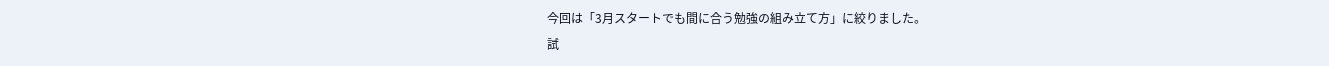今回は「3月スタートでも間に合う勉強の組み立て方」に絞りました。
試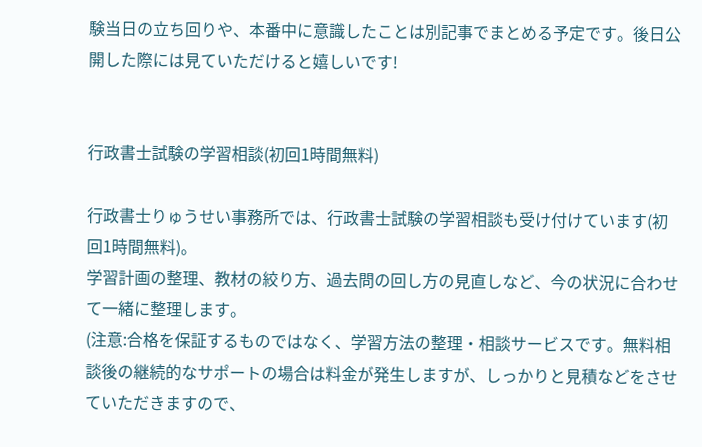験当日の立ち回りや、本番中に意識したことは別記事でまとめる予定です。後日公開した際には見ていただけると嬉しいです!


行政書士試験の学習相談(初回1時間無料)

行政書士りゅうせい事務所では、行政書士試験の学習相談も受け付けています(初回1時間無料)。
学習計画の整理、教材の絞り方、過去問の回し方の見直しなど、今の状況に合わせて一緒に整理します。
(注意:合格を保証するものではなく、学習方法の整理・相談サービスです。無料相談後の継続的なサポートの場合は料金が発生しますが、しっかりと見積などをさせていただきますので、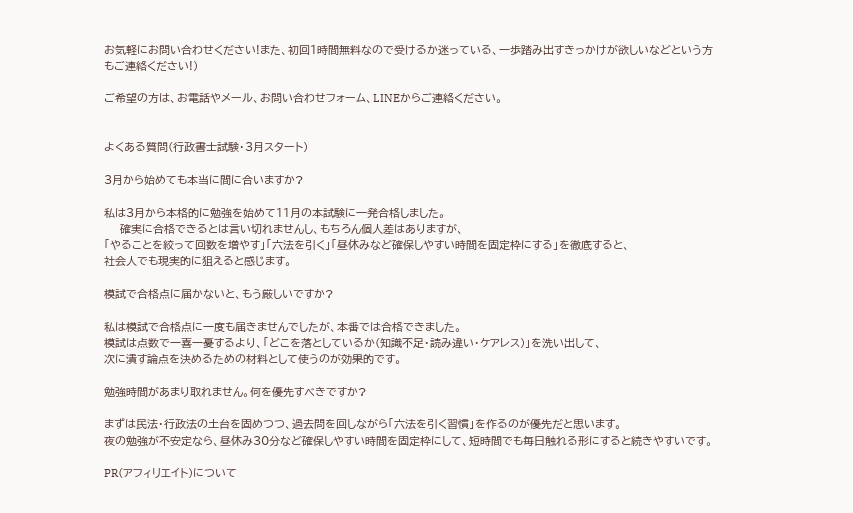お気軽にお問い合わせください!また、初回1時間無料なので受けるか迷っている、一歩踏み出すきっかけが欲しいなどという方もご連絡ください!)

ご希望の方は、お電話やメール、お問い合わせフォーム、LINEからご連絡ください。


よくある質問(行政書士試験・3月スタート)

3月から始めても本当に間に合いますか?

私は3月から本格的に勉強を始めて11月の本試験に一発合格しました。
    確実に合格できるとは言い切れませんし、もちろん個人差はありますが、
「やることを絞って回数を増やす」「六法を引く」「昼休みなど確保しやすい時間を固定枠にする」を徹底すると、
社会人でも現実的に狙えると感じます。

模試で合格点に届かないと、もう厳しいですか?

私は模試で合格点に一度も届きませんでしたが、本番では合格できました。
模試は点数で一喜一憂するより、「どこを落としているか(知識不足・読み違い・ケアレス)」を洗い出して、
次に潰す論点を決めるための材料として使うのが効果的です。

勉強時間があまり取れません。何を優先すべきですか?

まずは民法・行政法の土台を固めつつ、過去問を回しながら「六法を引く習慣」を作るのが優先だと思います。
夜の勉強が不安定なら、昼休み30分など確保しやすい時間を固定枠にして、短時間でも毎日触れる形にすると続きやすいです。

PR(アフィリエイト)について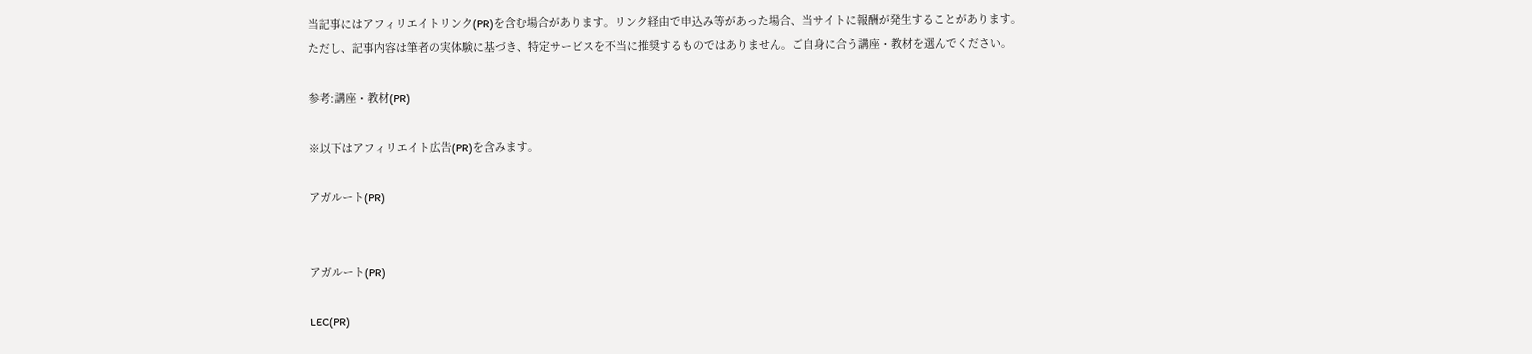当記事にはアフィリエイトリンク(PR)を含む場合があります。リンク経由で申込み等があった場合、当サイトに報酬が発生することがあります。
ただし、記事内容は筆者の実体験に基づき、特定サービスを不当に推奨するものではありません。ご自身に合う講座・教材を選んでください。

参考:講座・教材(PR)

※以下はアフィリエイト広告(PR)を含みます。

アガルート(PR)


アガルート(PR)

LEC(PR)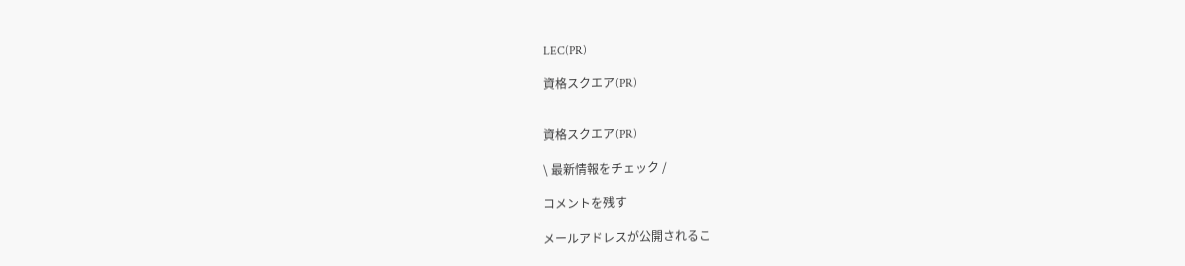LEC(PR)

資格スクエア(PR)


資格スクエア(PR)

\ 最新情報をチェック /

コメントを残す

メールアドレスが公開されるこ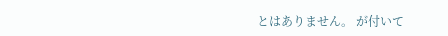とはありません。 が付いて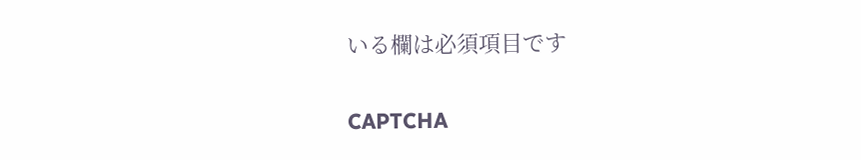いる欄は必須項目です

CAPTCHA